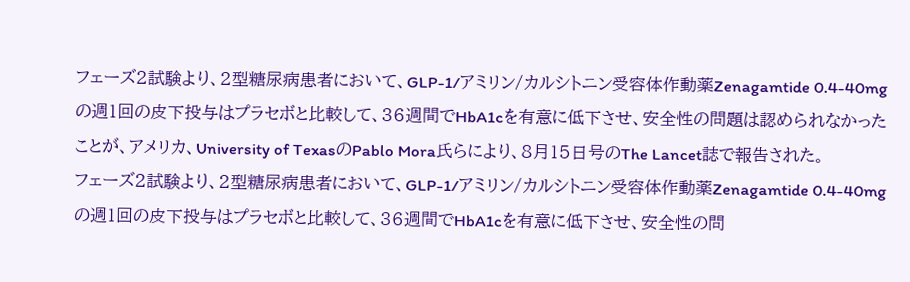フェーズ2試験より、2型糖尿病患者において、GLP-1/アミリン/カルシトニン受容体作動薬Zenagamtide 0.4-40mgの週1回の皮下投与はプラセボと比較して、36週間でHbA1cを有意に低下させ、安全性の問題は認められなかったことが、アメリカ、University of TexasのPablo Mora氏らにより、8月15日号のThe Lancet誌で報告された。
フェーズ2試験より、2型糖尿病患者において、GLP-1/アミリン/カルシトニン受容体作動薬Zenagamtide 0.4-40mgの週1回の皮下投与はプラセボと比較して、36週間でHbA1cを有意に低下させ、安全性の問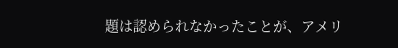題は認められなかったことが、アメリ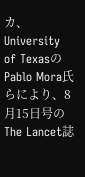カ、University of TexasのPablo Mora氏らにより、8月15日号のThe Lancet誌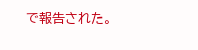で報告された。